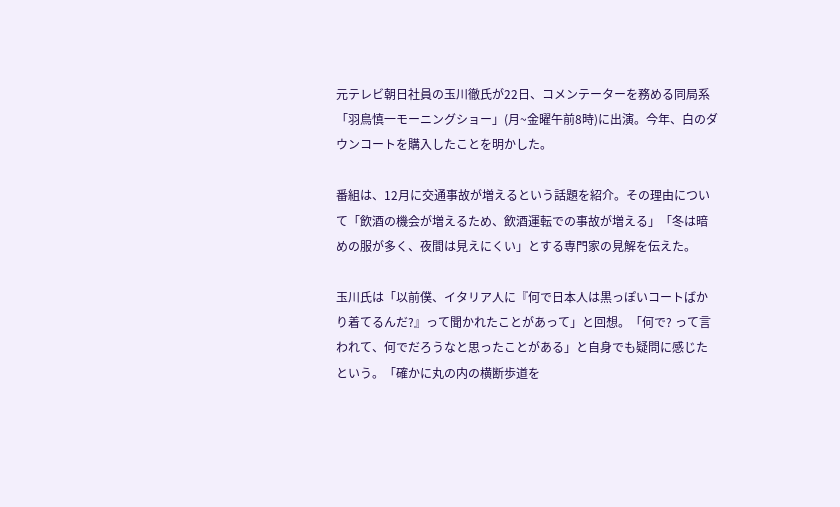元テレビ朝日社員の玉川徹氏が22日、コメンテーターを務める同局系「羽鳥慎一モーニングショー」(月~金曜午前8時)に出演。今年、白のダウンコートを購入したことを明かした。

番組は、12月に交通事故が増えるという話題を紹介。その理由について「飲酒の機会が増えるため、飲酒運転での事故が増える」「冬は暗めの服が多く、夜間は見えにくい」とする専門家の見解を伝えた。

玉川氏は「以前僕、イタリア人に『何で日本人は黒っぽいコートばかり着てるんだ?』って聞かれたことがあって」と回想。「何で? って言われて、何でだろうなと思ったことがある」と自身でも疑問に感じたという。「確かに丸の内の横断歩道を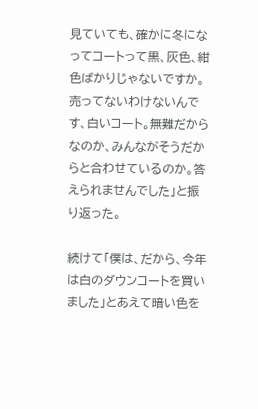見ていても、確かに冬になってコートって黒、灰色、紺色ばかりじゃないですか。売ってないわけないんです、白いコート。無難だからなのか、みんながそうだからと合わせているのか。答えられませんでした」と振り返った。

続けて「僕は、だから、今年は白のダウンコートを買いました」とあえて暗い色を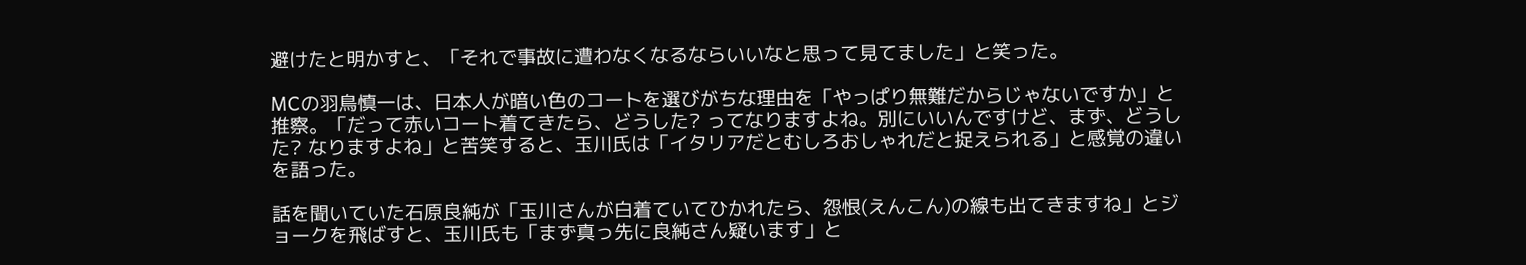避けたと明かすと、「それで事故に遭わなくなるならいいなと思って見てました」と笑った。

MCの羽鳥慎一は、日本人が暗い色のコートを選びがちな理由を「やっぱり無難だからじゃないですか」と推察。「だって赤いコート着てきたら、どうした? ってなりますよね。別にいいんですけど、まず、どうした? なりますよね」と苦笑すると、玉川氏は「イタリアだとむしろおしゃれだと捉えられる」と感覚の違いを語った。

話を聞いていた石原良純が「玉川さんが白着ていてひかれたら、怨恨(えんこん)の線も出てきますね」とジョークを飛ばすと、玉川氏も「まず真っ先に良純さん疑います」と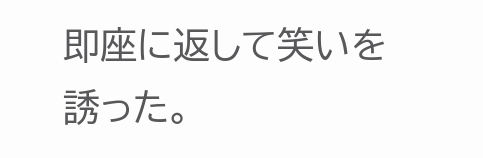即座に返して笑いを誘った。